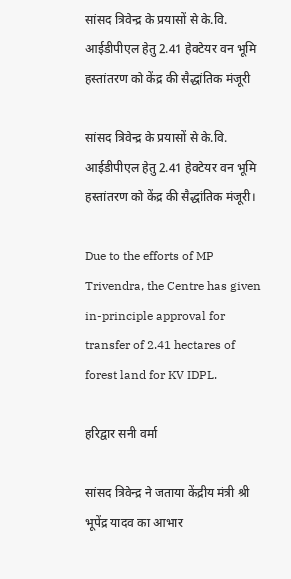सांसद त्रिवेन्द्र के प्रयासों से के.वि. आईडीपीएल हेतु 2.41 हेक्टेयर वन भूमि हस्तांतरण को केंद्र की सैद्धांतिक मंजूरी

सांसद त्रिवेन्द्र के प्रयासों से के.वि. आईडीपीएल हेतु 2.41 हेक्टेयर वन भूमि हस्तांतरण को केंद्र की सैद्धांतिक मंजूरी।

Due to the efforts of MP Trivendra, the Centre has given in-principle approval for transfer of 2.41 hectares of forest land for KV IDPL.

हरिद्वार सनी वर्मा

सांसद त्रिवेन्द्र ने जताया केंद्रीय मंत्री श्री भूपेंद्र यादव का आभार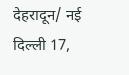देहरादून/ नई दिल्ली 17,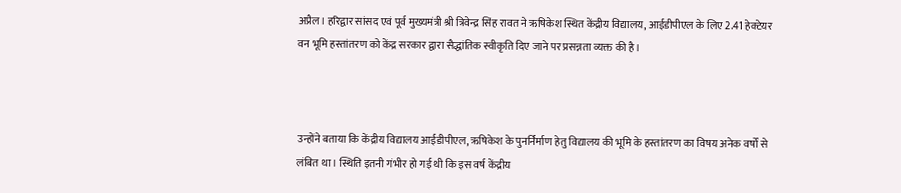अप्रैल। हरिद्वार सांसद एवं पूर्व मुख्यमंत्री श्री त्रिवेन्द्र सिंह रावत ने ऋषिकेश स्थित केंद्रीय विद्यालय, आईडीपीएल के लिए 2.41 हेक्टेयर वन भूमि हस्तांतरण को केंद्र सरकार द्वारा सैद्धांतिक स्वीकृति दिए जाने पर प्रसन्नता व्यक्त की है।



उन्होंने बताया कि केंद्रीय विद्यालय आईडीपीएल, ऋषिकेश के पुनर्निर्माण हेतु विद्यालय की भूमि के हस्तांतरण का विषय अनेक वर्षों से लंबित था। स्थिति इतनी गंभीर हो गई थी कि इस वर्ष केंद्रीय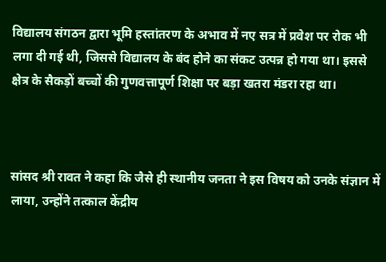विद्यालय संगठन द्वारा भूमि हस्तांतरण के अभाव में नए सत्र में प्रवेश पर रोक भी लगा दी गई थी, जिससे विद्यालय के बंद होने का संकट उत्पन्न हो गया था। इससे क्षेत्र के सैकड़ों बच्चों की गुणवत्तापूर्ण शिक्षा पर बड़ा खतरा मंडरा रहा था।



सांसद श्री रावत ने कहा कि जैसे ही स्थानीय जनता ने इस विषय को उनके संज्ञान में लाया, उन्होंने तत्काल केंद्रीय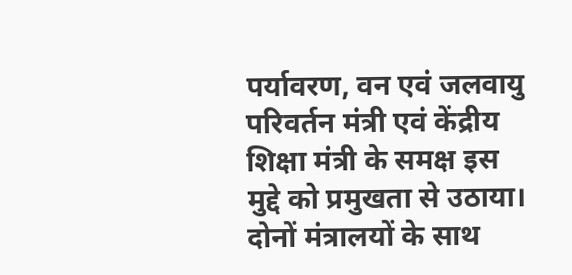पर्यावरण, वन एवं जलवायु परिवर्तन मंत्री एवं केंद्रीय शिक्षा मंत्री के समक्ष इस मुद्दे को प्रमुखता से उठाया। दोनों मंत्रालयों के साथ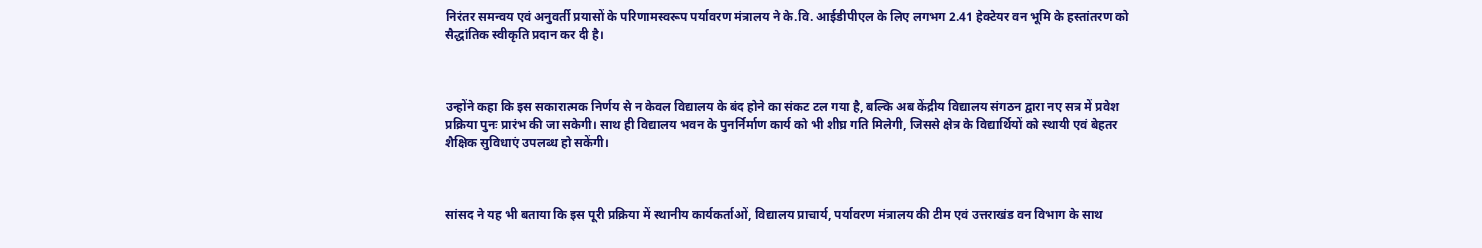निरंतर समन्वय एवं अनुवर्ती प्रयासों के परिणामस्वरूप पर्यावरण मंत्रालय ने के.वि. आईडीपीएल के लिए लगभग 2.41 हेक्टेयर वन भूमि के हस्तांतरण को सैद्धांतिक स्वीकृति प्रदान कर दी है।



उन्होंने कहा कि इस सकारात्मक निर्णय से न केवल विद्यालय के बंद होने का संकट टल गया है, बल्कि अब केंद्रीय विद्यालय संगठन द्वारा नए सत्र में प्रवेश प्रक्रिया पुनः प्रारंभ की जा सकेगी। साथ ही विद्यालय भवन के पुनर्निर्माण कार्य को भी शीघ्र गति मिलेगी, जिससे क्षेत्र के विद्यार्थियों को स्थायी एवं बेहतर शैक्षिक सुविधाएं उपलब्ध हो सकेंगी।



सांसद ने यह भी बताया कि इस पूरी प्रक्रिया में स्थानीय कार्यकर्ताओं, विद्यालय प्राचार्य, पर्यावरण मंत्रालय की टीम एवं उत्तराखंड वन विभाग के साथ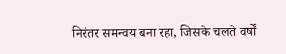निरंतर समन्वय बना रहा, जिसके चलते वर्षों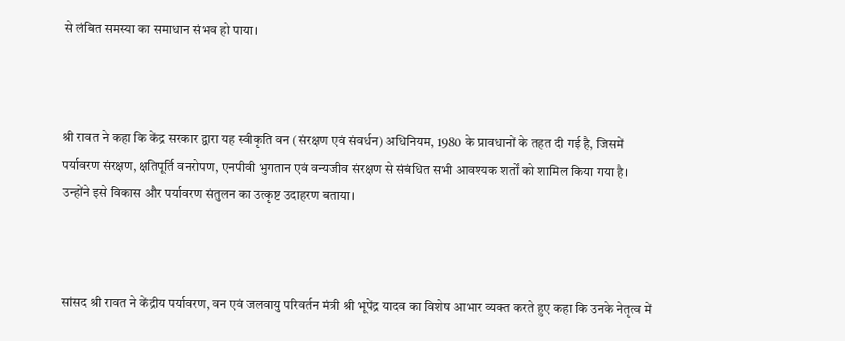से लंबित समस्या का समाधान संभव हो पाया।



श्री रावत ने कहा कि केंद्र सरकार द्वारा यह स्वीकृति वन (संरक्षण एवं संवर्धन) अधिनियम, 1980 के प्रावधानों के तहत दी गई है, जिसमें पर्यावरण संरक्षण, क्षतिपूर्ति वनरोपण, एनपीवी भुगतान एवं वन्यजीव संरक्षण से संबंधित सभी आवश्यक शर्तों को शामिल किया गया है। उन्होंने इसे विकास और पर्यावरण संतुलन का उत्कृष्ट उदाहरण बताया।



सांसद श्री रावत ने केंद्रीय पर्यावरण, वन एवं जलवायु परिवर्तन मंत्री श्री भूपेंद्र यादव का विशेष आभार व्यक्त करते हुए कहा कि उनके नेतृत्व में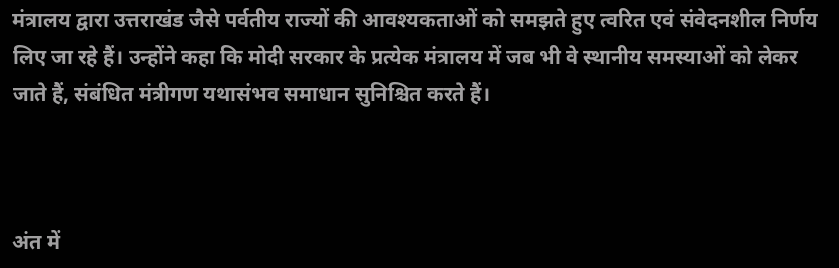मंत्रालय द्वारा उत्तराखंड जैसे पर्वतीय राज्यों की आवश्यकताओं को समझते हुए त्वरित एवं संवेदनशील निर्णय लिए जा रहे हैं। उन्होंने कहा कि मोदी सरकार के प्रत्येक मंत्रालय में जब भी वे स्थानीय समस्याओं को लेकर जाते हैं, संबंधित मंत्रीगण यथासंभव समाधान सुनिश्चित करते हैं।



अंत में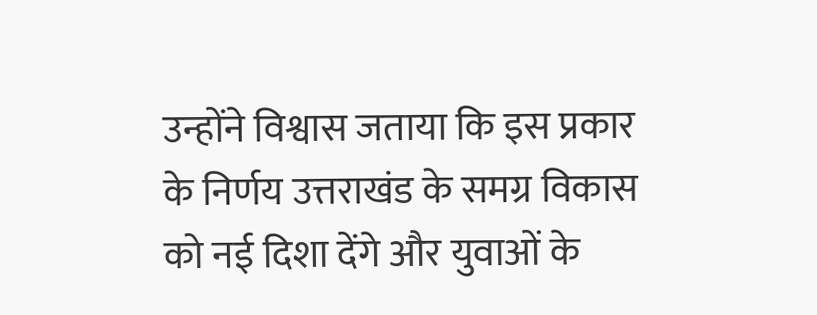उन्होंने विश्वास जताया कि इस प्रकार के निर्णय उत्तराखंड के समग्र विकास को नई दिशा देंगे और युवाओं के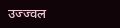उज्ज्वल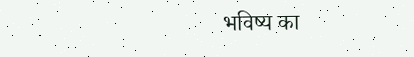भविष्य का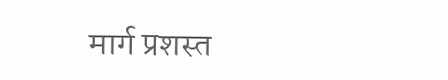मार्ग प्रशस्त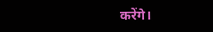करेंगे।